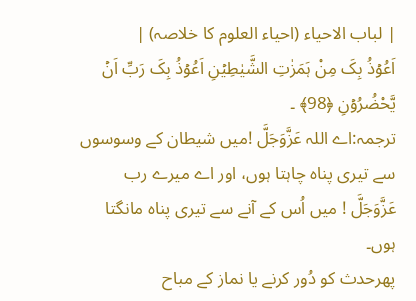| لباب الاحیاء (احیاء العلوم کا خلاصہ) |
اَعُوۡذُ بِکَ مِنْ ہَمَزٰتِ الشَّیٰطِیۡنِ اَعُوۡذُ بِکَ رَبِّ اَنۡ یَّحْضُرُوۡنِ ﴿98﴾ ۔
ترجمہ:اے اللہ عَزَّوَجَلَّ !میں شیطان کے وسوسوں سے تیری پناہ چاہتا ہوں، اور اے میرے رب عَزَّوَجَلَّ ! میں اُس کے آنے سے تیری پناہ مانگتا ہوں۔
پھرحدث کو دُور کرنے یا نماز کے مباح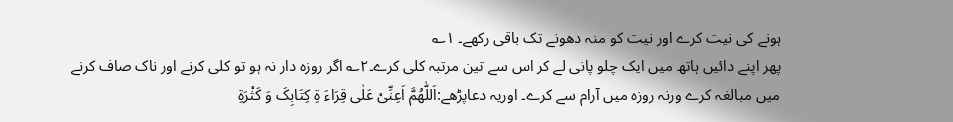ہونے کی نیت کرے اور نیت کو منہ دھونے تک باقی رکھے۔ ۱؎
پھر اپنے دائیں ہاتھ میں ایک چلو پانی لے کر اس سے تین مرتبہ کلی کرے۔۲؎ اگر روزہ دار نہ ہو تو کلی کرنے اور ناک صاف کرنے میں مبالغہ کرے ورنہ روزہ میں آرام سے کرے۔ اوریہ دعاپڑھے:اَللّٰھُمَّ اَعِنِّیْ عَلٰی قِرَاءَ ۃِ کِتَابِکَ وَ کَثْرَۃِ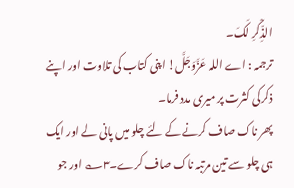الذِّکْرِ لَکَ۔
ترجمہ : اے اللہ عَزَّوَجَلَّ! اپنی کتاب کی تلاوت اور اپنے ذکرکی کثرت پر میری مدد فرما۔
پھر ناک صاف کرنے کے لئے چلو میں پانی لے اور ایک ہی چلو سے تین مرتبہ ناک صاف کرے۔۳؎ اور جو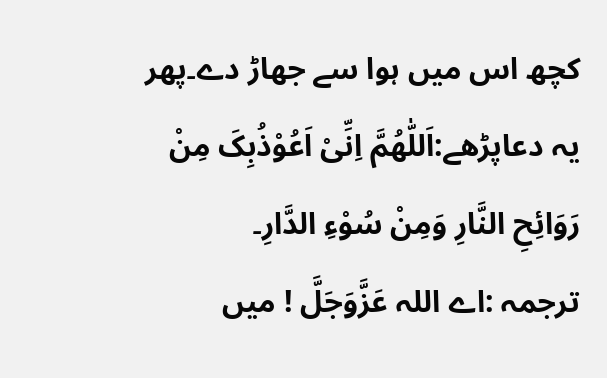کچھ اس میں ہوا سے جھاڑ دے۔پھر یہ دعاپڑھے:اَللّٰھُمَّ اِنِّیْ اَعُوْذُبِکَ مِنْ رَوَائِحِ النَّارِ وَمِنْ سُوْءِ الدَّارِ۔
ترجمہ :اے اللہ عَزَّوَجَلَّ ! میں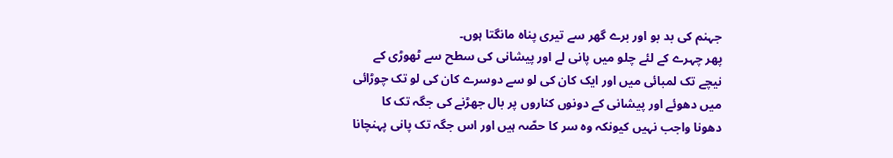جہنم کی بد بو اور برے گھر سے تیری پناہ مانگتا ہوں۔
پھر چہرے کے لئے چلو میں پانی لے اور پیشانی کی سطح سے ٹھوڑی کے نیچے تک لمبائی میں اور ایک کان کی لو سے دوسرے کان کی لو تک چوڑائی میں دھوئے اور پیشانی کے دونوں کناروں پر بال جھڑنے کی جگہ تک کا دھونا واجب نہیں کیونکہ وہ سر کا حصّہ ہیں اور اس جگہ تک پانی پہنچانا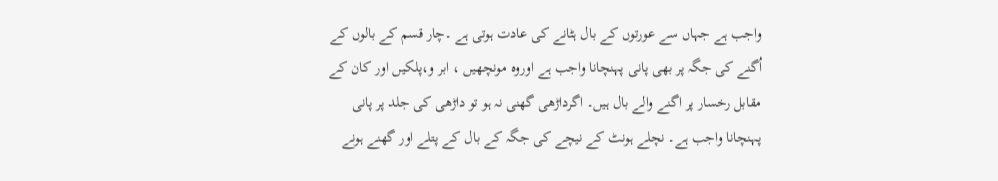واجب ہے جہاں سے عورتوں کے بال ہٹانے کی عادت ہوتی ہے ۔چار قسم کے بالوں کے اُگنے کی جگہ پر بھی پانی پہنچانا واجب ہے اوروہ مونچھیں ، ابر و،پلکیں اور کان کے مقابل رخسار پر اگنے والے بال ہیں۔ اگرداڑھی گھنی نہ ہو تو داڑھی کی جلد پر پانی پہنچانا واجب ہے۔ نچلے ہونٹ کے نیچے کی جگہ کے بال کے پتلے اور گھنے ہونے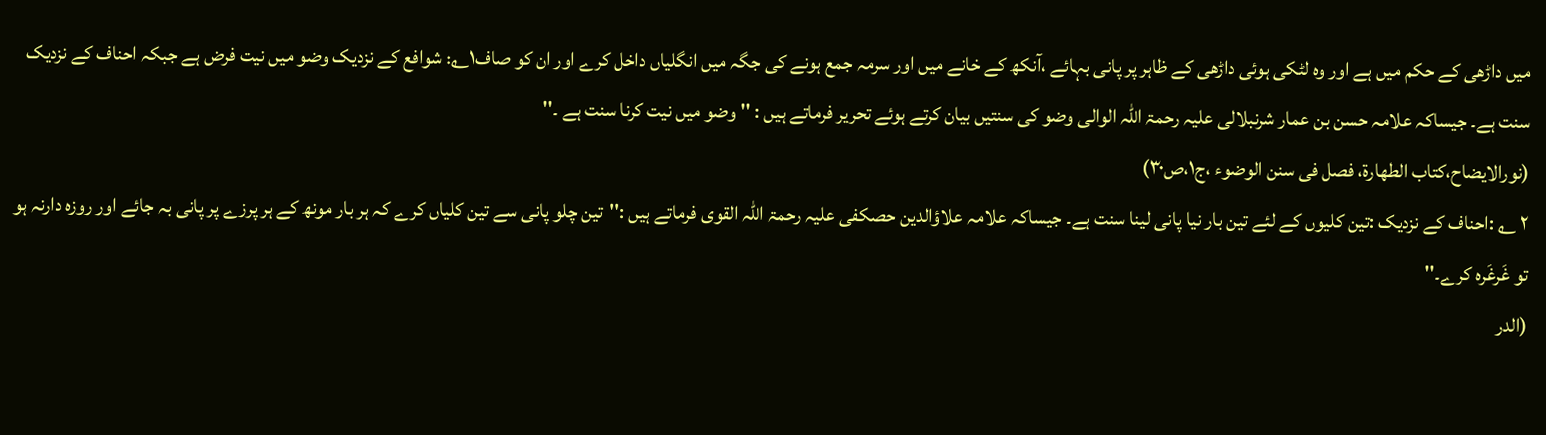میں داڑھی کے حکم میں ہے اور وہ لٹکی ہوئی داڑھی کے ظاہر پر پانی بہائے ،آنکھ کے خانے میں اور سرمہ جمع ہونے کی جگہ میں انگلیاں داخل کرے اور ان کو صاف۱؎: شوافع کے نزدیک وضو میں نیت فرض ہے جبکہ احناف کے نزدیک سنت ہے۔ جیساکہ علامہ حسن بن عمار شرنبلالی علیہ رحمۃ اللہ الوالی وضو کی سنتیں بیان کرتے ہوئے تحریر فرماتے ہیں : ''وضو میں نیت کرنا سنت ہے ۔''
(نورالایضاح،کتاب الطھارۃ، فصل فی سنن الوضوء ،ج۱،ص۳۰)
۲ ؎ :احناف کے نزدیک :تین کلیوں کے لئے تین بار نیا پانی لینا سنت ہے۔ جیساکہ علامہ علاؤالدین حصکفی علیہ رحمۃ اللہ القوی فرماتے ہیں :''تین چلو پانی سے تین کلیاں کرے کہ ہر بار مونھ کے ہر پرزے پر پانی بہ جائے اور روزہ دارنہ ہو تو غَرغَرہ کرے۔''
(الدر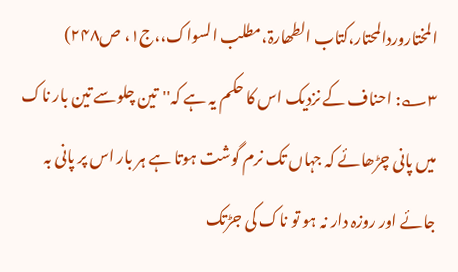المختاروردالمحتار،کتاب الطھارۃ،مطلب السواک،،ج۱، ص۲۴۸)
۳؎: احناف کے نزدیک اس کا حکم یہ ہے کہ''تین چلوسے تین بار ناک میں پانی چڑھائے کہ جہاں تک نرم گوشت ہوتا ہے ہر بار اس پر پانی بہ جائے اور روزہ دار نہ ہو تو ناک کی جڑتک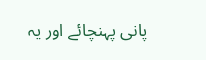پانی پہنچائے اور یہ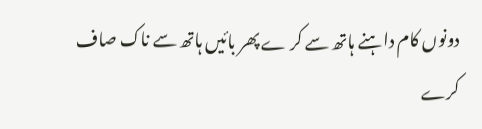دونوں کام داہنے ہاتھ سے کر ے پھر بائیں ہاتھ سے ناک صاف کرے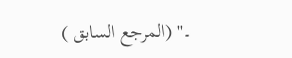۔'' (المرجع السابق )